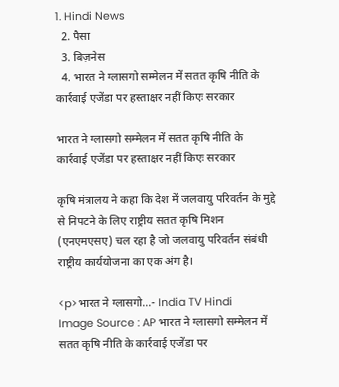1. Hindi News
  2. पैसा
  3. बिज़नेस
  4. भारत ने ग्लासगो सम्मेलन में सतत कृषि नीति के कार्रवाई एजेंडा पर हस्ताक्षर नहीं किएः सरकार

भारत ने ग्लासगो सम्मेलन में सतत कृषि नीति के कार्रवाई एजेंडा पर हस्ताक्षर नहीं किएः सरकार

कृषि मंत्रालय ने कहा कि देश में जलवायु परिवर्तन के मुद्दे से निपटने के लिए राष्ट्रीय सतत कृषि मिशन (एनएमएसए) चल रहा है जो जलवायु परिवर्तन संबंधी राष्ट्रीय कार्ययोजना का एक अंग है।

<p>भारत ने ग्लासगो...- India TV Hindi
Image Source : AP भारत ने ग्लासगो सम्मेलन में सतत कृषि नीति के कार्रवाई एजेंडा पर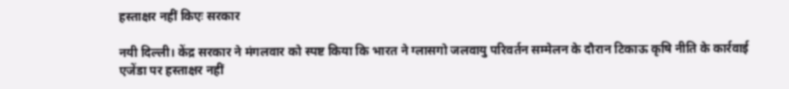हस्ताक्षर नहीं किएः सरकार

नयी दिल्ली। केंद्र सरकार ने मंगलवार को स्पष्ट किया कि भारत ने ग्लासगो जलवायु परिवर्तन सम्मेलन के दौरान टिकाऊ कृषि नीति के कार्रवाई एजेंडा पर हस्ताक्षर नहीं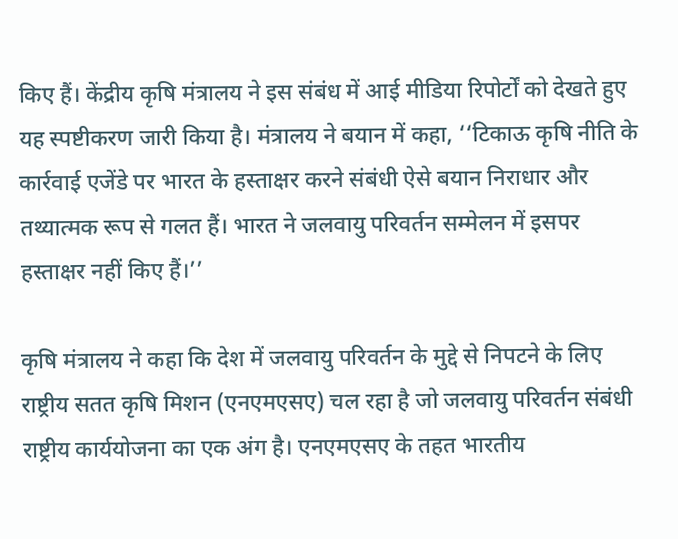किए हैं। केंद्रीय कृषि मंत्रालय ने इस संबंध में आई मीडिया रिपोर्टों को देखते हुए यह स्पष्टीकरण जारी किया है। मंत्रालय ने बयान में कहा, ‘‘टिकाऊ कृषि नीति के कार्रवाई एजेंडे पर भारत के हस्ताक्षर करने संबंधी ऐसे बयान निराधार और तथ्यात्मक रूप से गलत हैं। भारत ने जलवायु परिवर्तन सम्मेलन में इसपर हस्ताक्षर नहीं किए हैं।’’

कृषि मंत्रालय ने कहा कि देश में जलवायु परिवर्तन के मुद्दे से निपटने के लिए राष्ट्रीय सतत कृषि मिशन (एनएमएसए) चल रहा है जो जलवायु परिवर्तन संबंधी राष्ट्रीय कार्ययोजना का एक अंग है। एनएमएसए के तहत भारतीय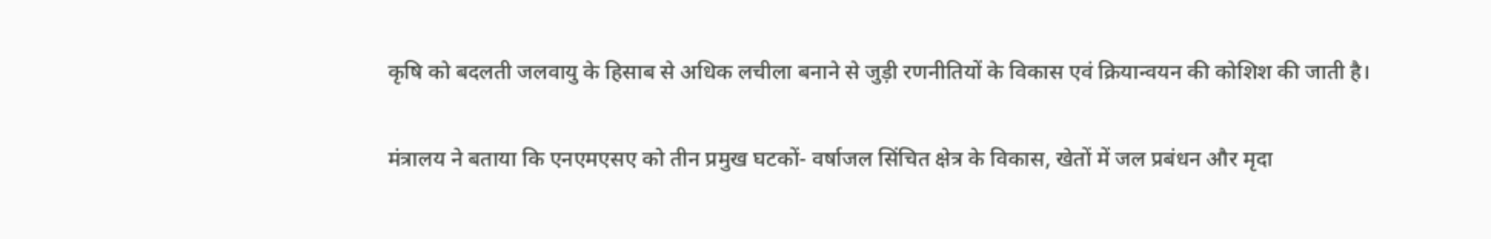कृषि को बदलती जलवायु के हिसाब से अधिक लचीला बनाने से जुड़ी रणनीतियों के विकास एवं क्रियान्वयन की कोशिश की जाती है।

मंत्रालय ने बताया कि एनएमएसए को तीन प्रमुख घटकों- वर्षाजल सिंचित क्षेत्र के विकास, खेतों में जल प्रबंधन और मृदा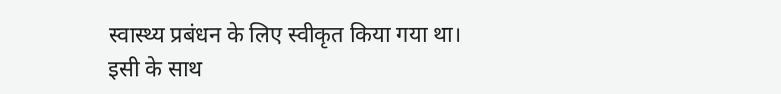स्वास्थ्य प्रबंधन के लिए स्वीकृत किया गया था। इसी के साथ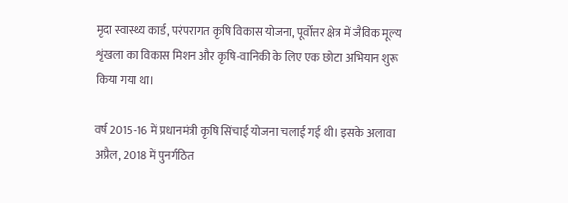मृदा स्वास्थ्य कार्ड, परंपरागत कृषि विकास योजना, पूर्वोत्तर क्षेत्र में जैविक मूल्य शृंखला का विकास मिशन और कृषि-वानिकी के लिए एक छोटा अभियान शुरू किया गया था।

वर्ष 2015-16 में प्रधानमंत्री कृषि सिंचाई योजना चलाई गई थी। इसके अलावा अप्रैल, 2018 में पुनर्गठित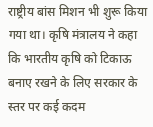राष्ट्रीय बांस मिशन भी शुरू किया गया था। कृषि मंत्रालय ने कहा कि भारतीय कृषि को टिकाऊ बनाए रखने के लिए सरकार के स्तर पर कई कदम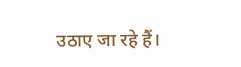उठाए जा रहे हैं।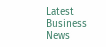Latest Business News